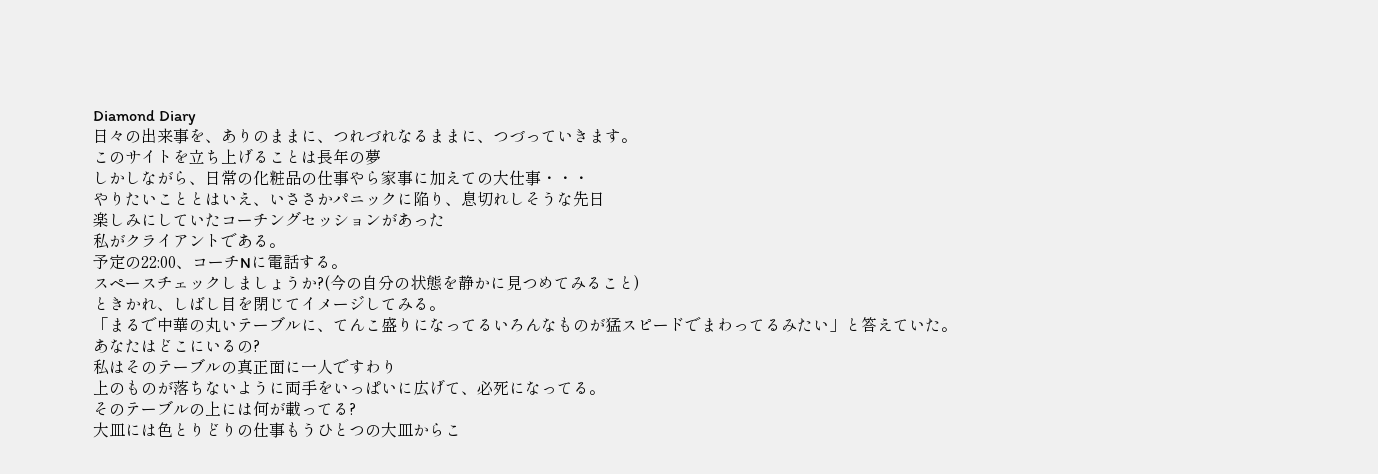Diamond Diary
日々の出来事を、ありのままに、つれづれなるままに、つづっていきます。
このサイトを立ち上げることは長年の夢
しかしながら、日常の化粧品の仕事やら家事に加えての大仕事・・・
やりたいこととはいえ、いささかパニックに陥り、息切れしそうな先日
楽しみにしていたコーチングセッションがあった
私がクライアントである。
予定の22:00、コーチNに電話する。
スペースチェックしましょうか?(今の自分の状態を静かに見つめてみること)
ときかれ、しばし目を閉じてイメージしてみる。
「まるで中華の丸いテーブルに、てんこ盛りになってるいろんなものが猛スピードでまわってるみたい」と答えていた。
あなたはどこにいるの?
私はそのテーブルの真正面に一人ですわり
上のものが落ちないように両手をいっぱいに広げて、必死になってる。
そのテーブルの上には何が載ってる?
大皿には色とりどりの仕事もうひとつの大皿からこ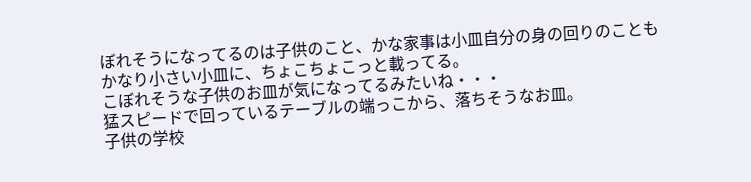ぼれそうになってるのは子供のこと、かな家事は小皿自分の身の回りのこともかなり小さい小皿に、ちょこちょこっと載ってる。
こぼれそうな子供のお皿が気になってるみたいね・・・
猛スピードで回っているテーブルの端っこから、落ちそうなお皿。
子供の学校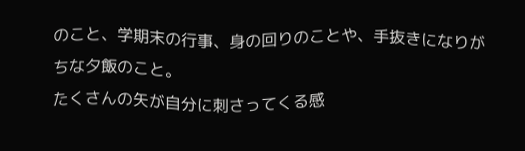のこと、学期末の行事、身の回りのことや、手抜きになりがちな夕飯のこと。
たくさんの矢が自分に刺さってくる感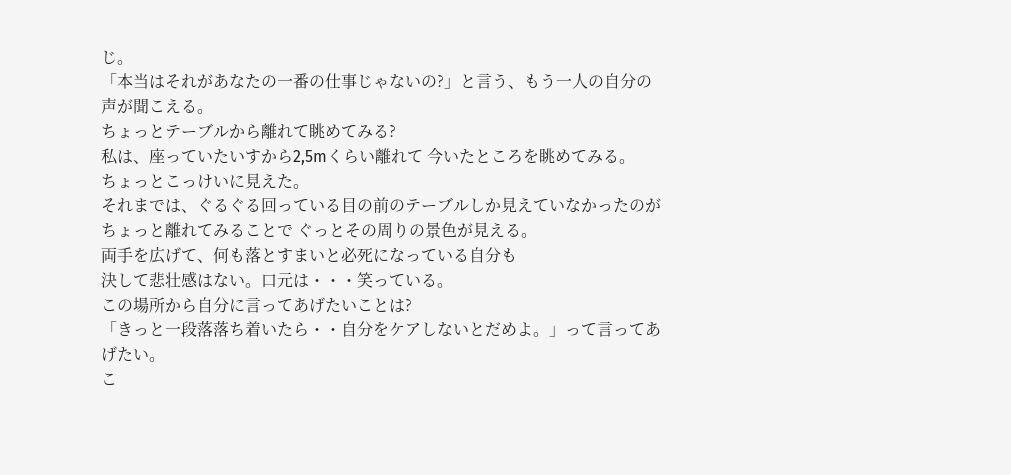じ。
「本当はそれがあなたの一番の仕事じゃないの?」と言う、もう一人の自分の声が聞こえる。
ちょっとテーブルから離れて眺めてみる?
私は、座っていたいすから2,5mくらい離れて 今いたところを眺めてみる。
ちょっとこっけいに見えた。
それまでは、ぐるぐる回っている目の前のテーブルしか見えていなかったのが
ちょっと離れてみることで ぐっとその周りの景色が見える。
両手を広げて、何も落とすまいと必死になっている自分も
決して悲壮感はない。口元は・・・笑っている。
この場所から自分に言ってあげたいことは?
「きっと一段落落ち着いたら・・自分をケアしないとだめよ。」って言ってあげたい。
こ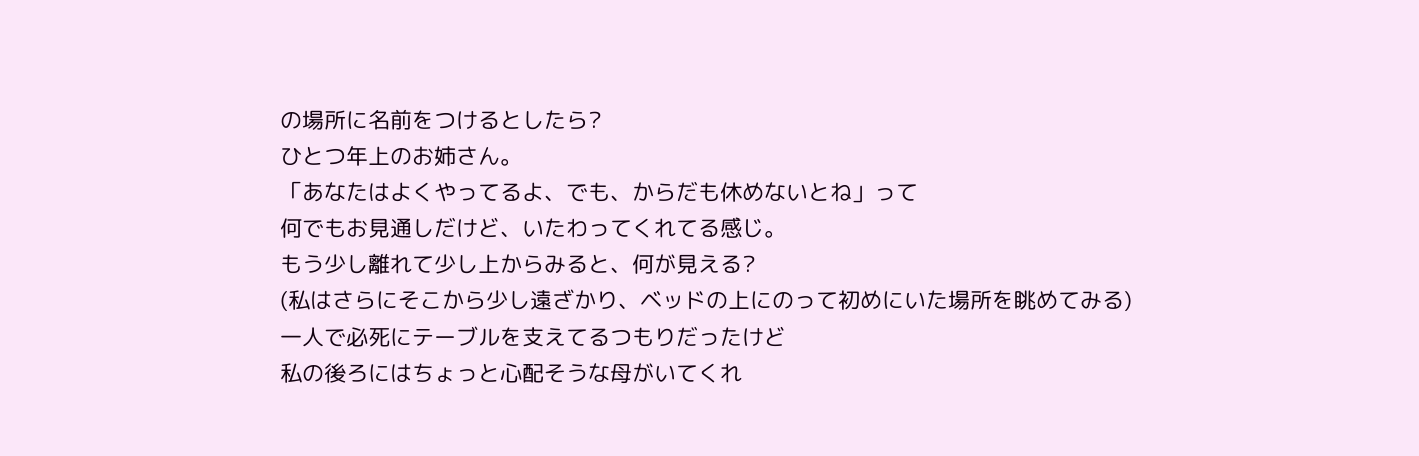の場所に名前をつけるとしたら?
ひとつ年上のお姉さん。
「あなたはよくやってるよ、でも、からだも休めないとね」って
何でもお見通しだけど、いたわってくれてる感じ。
もう少し離れて少し上からみると、何が見える?
(私はさらにそこから少し遠ざかり、ベッドの上にのって初めにいた場所を眺めてみる)
一人で必死にテーブルを支えてるつもりだったけど
私の後ろにはちょっと心配そうな母がいてくれ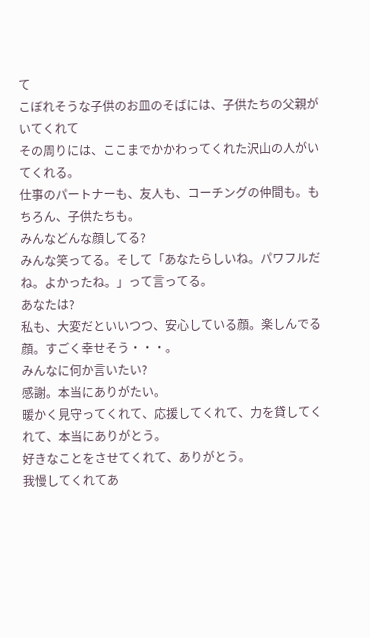て
こぼれそうな子供のお皿のそばには、子供たちの父親がいてくれて
その周りには、ここまでかかわってくれた沢山の人がいてくれる。
仕事のパートナーも、友人も、コーチングの仲間も。もちろん、子供たちも。
みんなどんな顔してる?
みんな笑ってる。そして「あなたらしいね。パワフルだね。よかったね。」って言ってる。
あなたは?
私も、大変だといいつつ、安心している顔。楽しんでる顔。すごく幸せそう・・・。
みんなに何か言いたい?
感謝。本当にありがたい。
暖かく見守ってくれて、応援してくれて、力を貸してくれて、本当にありがとう。
好きなことをさせてくれて、ありがとう。
我慢してくれてあ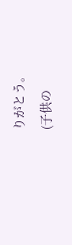りがとう。
(子供の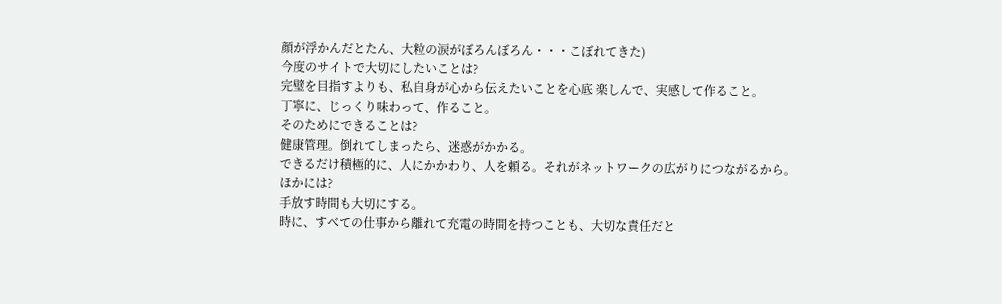顔が浮かんだとたん、大粒の涙がぼろんぼろん・・・こぼれてきた)
今度のサイトで大切にしたいことは?
完璧を目指すよりも、私自身が心から伝えたいことを心底 楽しんで、実感して作ること。
丁寧に、じっくり味わって、作ること。
そのためにできることは?
健康管理。倒れてしまったら、迷惑がかかる。
できるだけ積極的に、人にかかわり、人を頼る。それがネットワークの広がりにつながるから。
ほかには?
手放す時間も大切にする。
時に、すべての仕事から離れて充電の時間を持つことも、大切な責任だと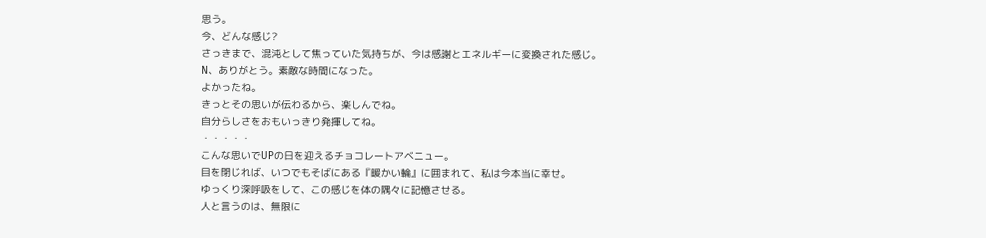思う。
今、どんな感じ?
さっきまで、混沌として焦っていた気持ちが、今は感謝とエネルギーに変換された感じ。
N、ありがとう。素敵な時間になった。
よかったね。
きっとその思いが伝わるから、楽しんでね。
自分らしさをおもいっきり発揮してね。
・・・・・
こんな思いでUPの日を迎えるチョコレートアベニュー。
目を閉じれば、いつでもそばにある『暖かい輪』に囲まれて、私は今本当に幸せ。
ゆっくり深呼吸をして、この感じを体の隅々に記憶させる。
人と言うのは、無限に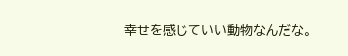幸せを感じていい動物なんだな。